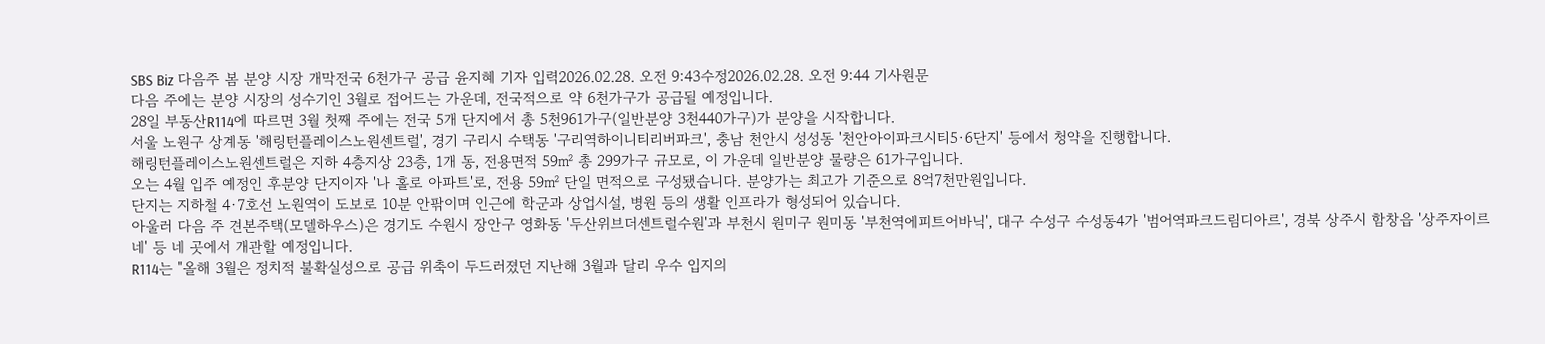SBS Biz 다음주 봄 분양 시장 개막전국 6천가구 공급 윤지혜 기자 입력2026.02.28. 오전 9:43수정2026.02.28. 오전 9:44 기사원문
다음 주에는 분양 시장의 성수기인 3월로 접어드는 가운데, 전국적으로 약 6천가구가 공급될 예정입니다.
28일 부동산R114에 따르면 3월 첫째 주에는 전국 5개 단지에서 총 5천961가구(일반분양 3천440가구)가 분양을 시작합니다.
서울 노원구 상계동 '해링턴플레이스노원센트럴', 경기 구리시 수택동 '구리역하이니티리버파크', 충남 천안시 성성동 '천안아이파크시티5·6단지' 등에서 청약을 진행합니다.
해링턴플레이스노원센트럴은 지하 4층지상 23층, 1개 동, 전용면적 59㎡ 총 299가구 규모로, 이 가운데 일반분양 물량은 61가구입니다.
오는 4월 입주 예정인 후분양 단지이자 '나 홀로 아파트'로, 전용 59㎡ 단일 면적으로 구성됐습니다. 분양가는 최고가 기준으로 8억7천만원입니다.
단지는 지하철 4·7호선 노원역이 도보로 10분 안팎이며 인근에 학군과 상업시설, 병원 등의 생활 인프라가 형성되어 있습니다.
아울러 다음 주 견본주택(모델하우스)은 경기도 수원시 장안구 영화동 '두산위브더센트럴수원'과 부천시 원미구 원미동 '부천역에피트어바닉', 대구 수성구 수성동4가 '범어역파크드림디아르', 경북 상주시 함창읍 '상주자이르네' 등 네 곳에서 개관할 예정입니다.
R114는 "올해 3월은 정치적 불확실성으로 공급 위축이 두드러졌던 지난해 3월과 달리 우수 입지의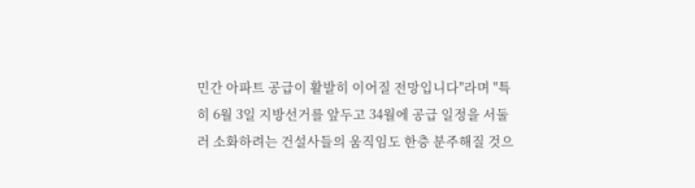민간 아파트 공급이 활발히 이어질 전망입니다"라며 "특히 6월 3일 지방선거를 앞두고 34월에 공급 일정을 서둘러 소화하려는 건설사들의 움직임도 한층 분주해질 것으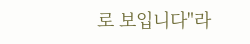로 보입니다"라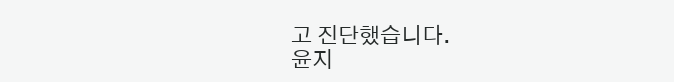고 진단했습니다.
윤지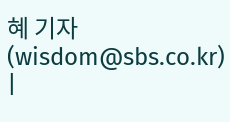혜 기자(wisdom@sbs.co.kr) |